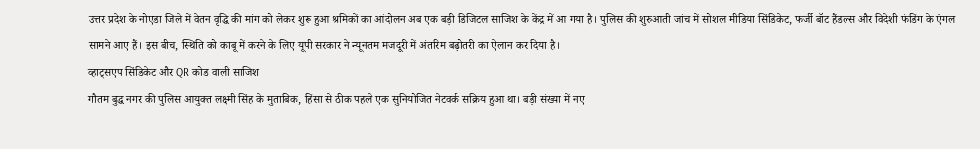उत्तर प्रदेश के नोएडा जिले में वेतन वृद्धि की मांग को लेकर शुरू हुआ श्रमिकों का आंदोलन अब एक बड़ी डिजिटल साजिश के केंद्र में आ गया है। पुलिस की शुरुआती जांच में सोशल मीडिया सिंडिकेट, फर्जी बॉट हैंडल्स और विदेशी फंडिंग के एंगल सामने आए हैं। इस बीच, स्थिति को काबू में करने के लिए यूपी सरकार ने न्यूनतम मजदूरी में अंतरिम बढ़ोतरी का ऐलान कर दिया है।
व्हाट्सएप सिंडिकेट और QR कोड वाली साजिश
गौतम बुद्ध नगर की पुलिस आयुक्त लक्ष्मी सिंह के मुताबिक, हिंसा से ठीक पहले एक सुनियोजित नेटवर्क सक्रिय हुआ था। बड़ी संख्या में नए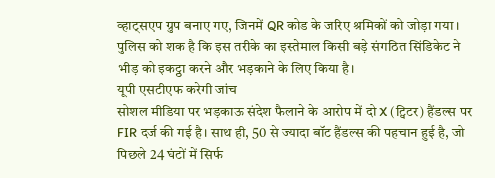व्हाट्सएप ग्रुप बनाए गए, जिनमें QR कोड के जरिए श्रमिकों को जोड़ा गया। पुलिस को शक है कि इस तरीके का इस्तेमाल किसी बड़े संगठित सिंडिकेट ने भीड़ को इकट्ठा करने और भड़काने के लिए किया है।
यूपी एसटीएफ करेगी जांच
सोशल मीडिया पर भड़काऊ संदेश फैलाने के आरोप में दो X (ट्विटर) हैंडल्स पर FIR दर्ज की गई है। साथ ही, 50 से ज्यादा बॉट हैंडल्स की पहचान हुई है, जो पिछले 24 घंटों में सिर्फ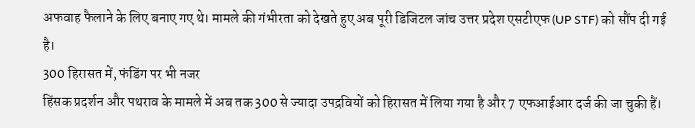अफवाह फैलाने के लिए बनाए गए थे। मामले की गंभीरता को देखते हुए अब पूरी डिजिटल जांच उत्तर प्रदेश एसटीएफ (UP STF) को सौंप दी गई है।
300 हिरासत में, फंडिंग पर भी नजर
हिंसक प्रदर्शन और पथराव के मामले में अब तक 300 से ज्यादा उपद्रवियों को हिरासत में लिया गया है और 7 एफआईआर दर्ज की जा चुकी हैं।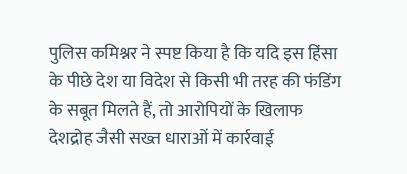पुलिस कमिश्नर ने स्पष्ट किया है कि यदि इस हिंसा के पीछे देश या विदेश से किसी भी तरह की फंडिंग के सबूत मिलते हैं, तो आरोपियों के खिलाफ देशद्रोह जैसी सख्त धाराओं में कार्रवाई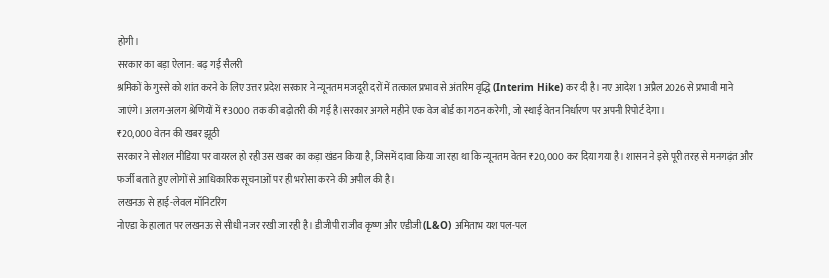होगी।
सरकार का बड़ा ऐलान: बढ़ गई सैलरी
श्रमिकों के गुस्से को शांत करने के लिए उत्तर प्रदेश सरकार ने न्यूनतम मजदूरी दरों में तत्काल प्रभाव से अंतरिम वृद्धि (Interim Hike) कर दी है। नए आदेश 1 अप्रैल 2026 से प्रभावी माने जाएंगे। अलग-अलग श्रेणियों में ₹3000 तक की बढ़ोतरी की गई है।सरकार अगले महीने एक वेज बोर्ड का गठन करेगी, जो स्थाई वेतन निर्धारण पर अपनी रिपोर्ट देगा।
₹20,000 वेतन की खबर झूठी
सरकार ने सोशल मीडिया पर वायरल हो रही उस खबर का कड़ा खंडन किया है, जिसमें दावा किया जा रहा था कि न्यूनतम वेतन ₹20,000 कर दिया गया है। शासन ने इसे पूरी तरह से मनगढ़ंत और फर्जी बताते हुए लोगों से आधिकारिक सूचनाओं पर ही भरोसा करने की अपील की है।
लखनऊ से हाई-लेवल मॉनिटरिंग
नोएडा के हालात पर लखनऊ से सीधी नजर रखी जा रही है। डीजीपी राजीव कृष्ण और एडीजी (L&O) अमिताभ यश पल-पल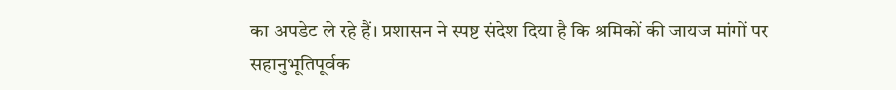का अपडेट ले रहे हैं। प्रशासन ने स्पष्ट संदेश दिया है कि श्रमिकों की जायज मांगों पर सहानुभूतिपूर्वक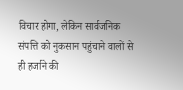विचार होगा, लेकिन सार्वजनिक संपत्ति को नुकसान पहुंचाने वालों से ही हर्जाने की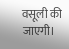वसूली की जाएगी।